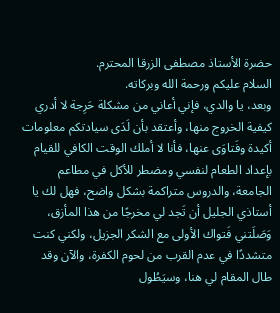حضرة الأستاذ مصطفى الزرقا المحترم.
السلام عليكم ورحمة الله وبركاته.
وبعد، يا والدي، فإني أعاني من مشكلة حَرِجة لا أدري كيفية الخروج منها، وأعتقد بأن لَدَى سيادتكم معلومات أكيدة وفَتاوَى عنها، فأنا لا أملك الوقت الكافي للقيام بإعداد الطعام لنفسي ومضطر للأكل في مطاعم الجامعة، والدروس متراكمة بشكل واضح، فهل لك يا أستاذي الجليل أن تَجد لي مخرجًا من هذا المأزق، وَصَلَتني فَتواك الأولى مع الشكر الجزيل، ولكني كنت متشددًا في عدم القرب من لحوم الكفرة، والآن وقد طال المقام لي هنا، وسيَطُول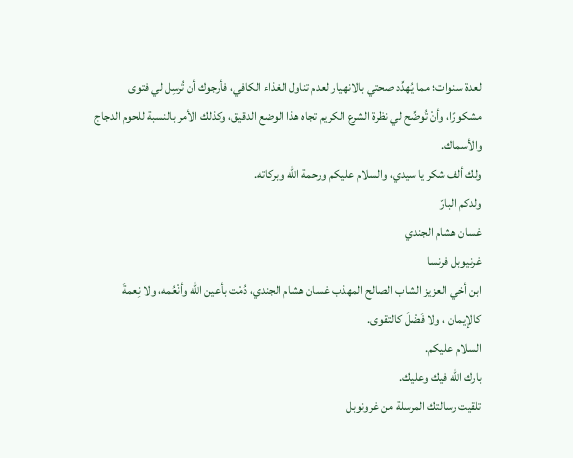لعدة سنوات؛ مما يُهدِّد صحتي بالانهيار لعدم تناول الغذاء الكافي، فأرجوك أن تُرسِل لي فتوى مشكورًا، وأنْ تُوضِّح لي نظرة الشرع الكريم تجاه هذا الوضع الدقيق، وكذلك الأمر بالنسبة للحوم الدجاج والأسماك.
ولك ألف شكر يا سيدي، والسلام عليكم ورحمة الله وبركاته.
ولدكم البارّ
غسان هشام الجندي
غرنيوبل فرنسا
ابن أخي العزيز الشاب الصالح المهذب غسان هشام الجندي، دُمْت بأعين الله وأنْعُمه، ولا نِعمةَ كالإيمان ، ولا فَضْلَ كالتقوى.
السلام عليكم.
بارك الله فيك وعليك.
تلقيت رسالتك المرسلة من غرونوبل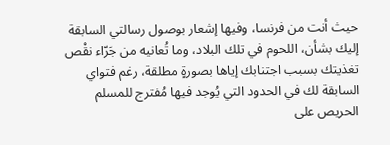حيث أنت من فرنسا، وفيها إشعار بوصول رسالتي السابقة إليك بشأن، اللحوم في تلك البلاد، وما تُعانيه من جَرّاء نقْص تغذيتك بسبب اجتنابك إياها بصورةٍ مطلقة، رغم فتواي السابقة لك في الحدود التي يُوجد فيها مُفترج للمسلم الحريص على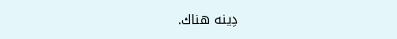دِينه هناك.